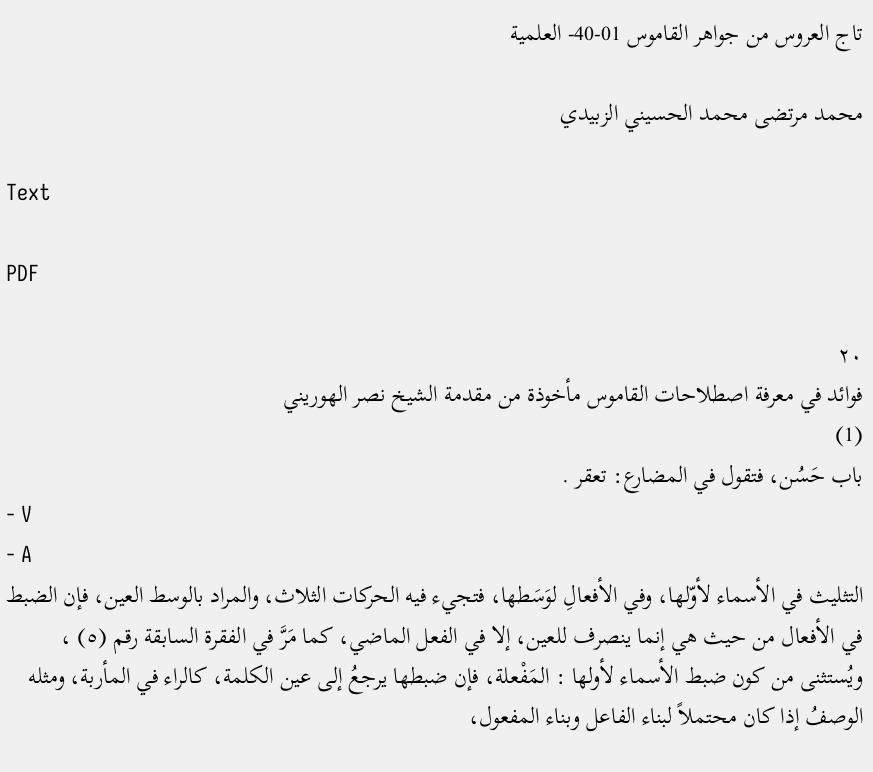تاج العروس من جواهر القاموس 01-40- العلمية

محمد مرتضى محمد الحسيني الزبيدي

Text

PDF

۲۰
فوائد في معرفة اصطلاحات القاموس مأخوذة من مقدمة الشيخ نصر الهوريني
(1)
باب حَسُن، فتقول في المضارع: تعقر .
- V
- A
التثليث في الأسماء لأوّلها، وفي الأفعالِ لوَسَطها، فتجيء فيه الحركات الثلاث، والمراد بالوسط العين، فإن الضبط في الأفعال من حيث هي إنما ينصرف للعين، إلا في الفعل الماضي، كما مَرَّ في الفقرة السابقة رقم (٥) ، ويُستثنى من كون ضبط الأسماء لأولها : المَفْعلة، فإن ضبطها يرجعُ إلى عين الكلمة، كالراء في المأربة، ومثله الوصفُ إذا كان محتملاً لبناء الفاعل وبناء المفعول،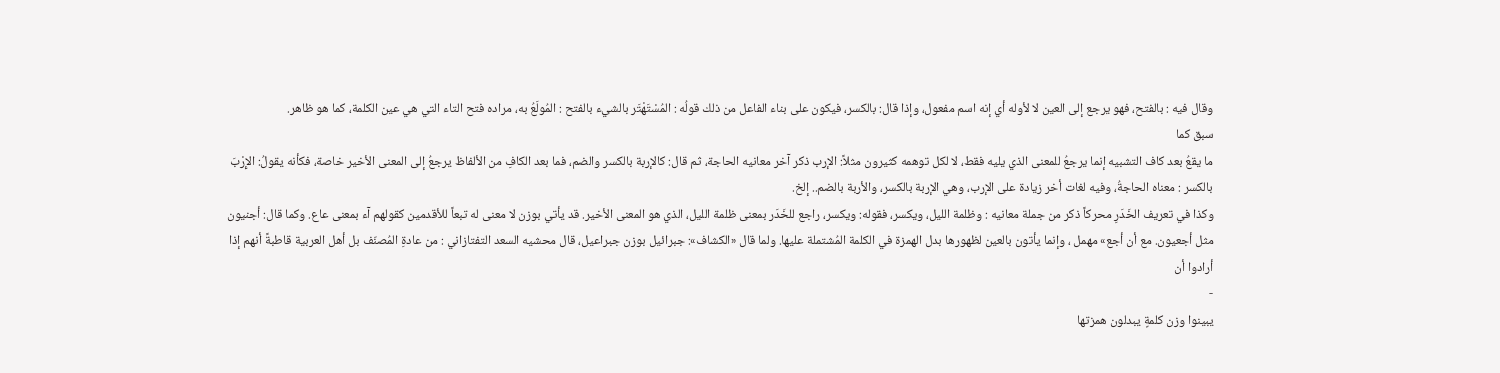وقال فيه : بالفتح، فهو يرجع إلى العين لا لأوله أي إنه اسم مفعول، وإذا قال: بالكسر، فيكون على بناء الفاعل من ذلك قولُه : المُسْتَهْتَر بالشيء بالفتح : المُولَعُ به، مراده فتح التاء التي هي عين الكلمة، كما هو ظاهر.
سبق كما
ما يقعُ بعد كاف التشبيه إنما يرجعُ للمعنى الذي يليه فقط، لا لكل توهمه كثيرون مثلاً: الإرب ذكر آخر معانيه الحاجة، ثم قال: كالإربة بالكسر والضم، فما بعد الكافِ من الألفاظ يرجعُ إلى المعنى الأخير خاصة، فكأنه يقولُ: الإِرْبَ بالكسر : معناه الحاجةُ، وفيه لغات أخر زيادة على الإرب، وهي الإربة بالكسر، والأربة بالضم.. إلخ.
وكذا في تعريف الخَدَرِ محركاً ذكر من جملة معانيه : وظلمة الليل، ويكسر، فقوله: ويكسر، راجع للخَدَر بمعنى ظلمة الليل، الذي هو المعنى الأخير. قد يأتي بوزن لا معنى له تبعاً للأقدمين كقولهم آء بمعنى عاع. وكما قال: أجنيون مثل أجعيون. مع أن أجع» مهمل ، وإنما يأتون بالعين لظهورها بدل الهمزة في الكلمة المُشتملة عليها. ولما قال «الكشاف»: جبرائيل بوزن جبراعیل، قال محشيه السعد التفتازاني : من عادةِ المُصنّف بل أهل العربية قاطبةً أنهم إذا أرادوا أن
-
يبينوا وزن كلمةٍ يبدلون همزتها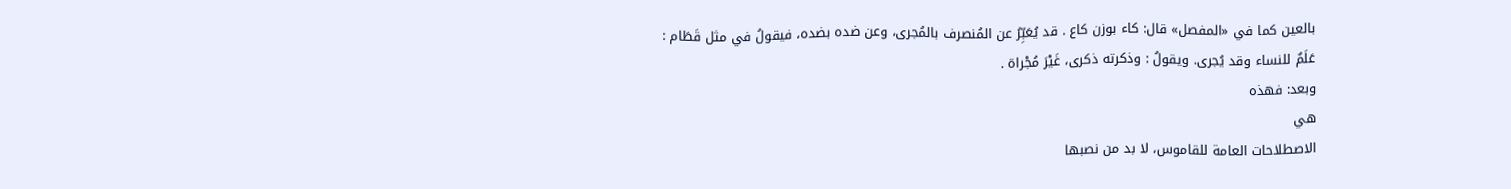بالعين كما في «المفصل» قال: كاء بوزن كاع . قد يُعَبِّرُ عن المُنصرف بالمُجرى، وعن ضده بضده، فيقولُ في مثل قَطَام : عَلَمٌ للنساء وقد يُجرى. ويقولُ : وذكرته ذكرى، غَيْرَ مُجْراة .
وبعد: فهذه
هي
الاصطلاحات العامة للقاموس، لا بد من نصبها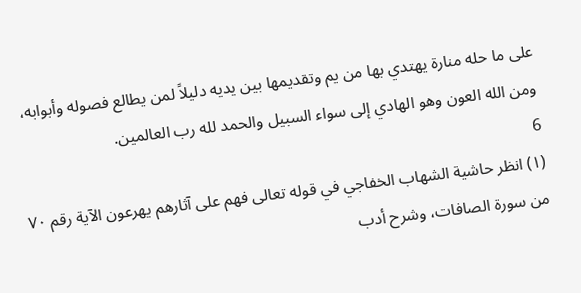على ما حله منارة يهتدي بها من يم وتقديمها بين يديه دليلاً لمن يطالع فصوله وأبوابه، ومن الله العون وهو الهادي إلى سواء السبيل والحمد لله رب العالمين.
6
(۱) انظر حاشية الشهاب الخفاجي في قوله تعالى فهم على آثارهم يهرعون الآية رقم ٧٠ من سورة الصافات، وشرح أدب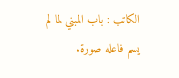الكاتب : باب المبني لما لم يسم فاعله صورة.